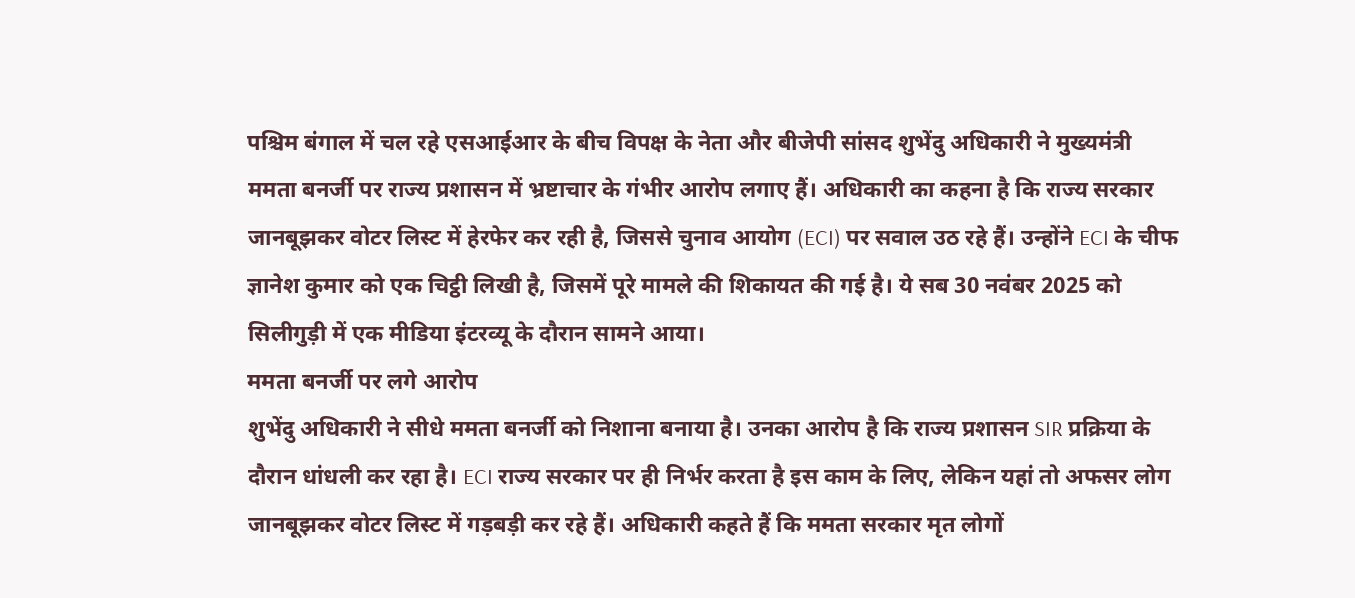पश्चिम बंगाल में चल रहे एसआईआर के बीच विपक्ष के नेता और बीजेपी सांसद शुभेंदु अधिकारी ने मुख्यमंत्री ममता बनर्जी पर राज्य प्रशासन में भ्रष्टाचार के गंभीर आरोप लगाए हैं। अधिकारी का कहना है कि राज्य सरकार जानबूझकर वोटर लिस्ट में हेरफेर कर रही है, जिससे चुनाव आयोग (ECI) पर सवाल उठ रहे हैं। उन्होंने ECI के चीफ ज्ञानेश कुमार को एक चिट्ठी लिखी है, जिसमें पूरे मामले की शिकायत की गई है। ये सब 30 नवंबर 2025 को सिलीगुड़ी में एक मीडिया इंटरव्यू के दौरान सामने आया।
ममता बनर्जी पर लगे आरोप
शुभेंदु अधिकारी ने सीधे ममता बनर्जी को निशाना बनाया है। उनका आरोप है कि राज्य प्रशासन SIR प्रक्रिया के दौरान धांधली कर रहा है। ECI राज्य सरकार पर ही निर्भर करता है इस काम के लिए, लेकिन यहां तो अफसर लोग जानबूझकर वोटर लिस्ट में गड़बड़ी कर रहे हैं। अधिकारी कहते हैं कि ममता सरकार मृत लोगों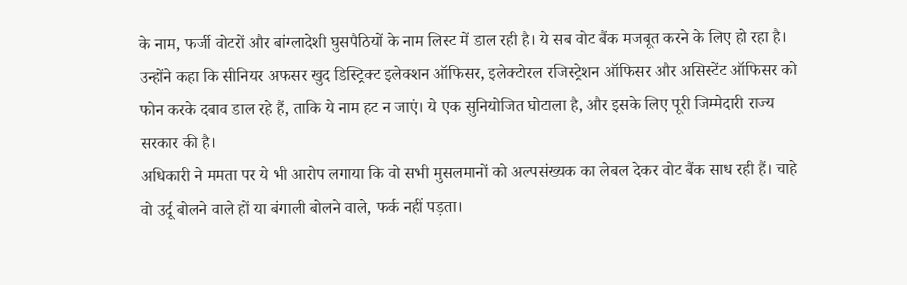के नाम, फर्जी वोटरों और बांग्लादेशी घुसपैठियों के नाम लिस्ट में डाल रही है। ये सब वोट बैंक मजबूत करने के लिए हो रहा है। उन्होंने कहा कि सीनियर अफसर खुद डिस्ट्रिक्ट इलेक्शन ऑफिसर, इलेक्टोरल रजिस्ट्रेशन ऑफिसर और असिस्टेंट ऑफिसर को फोन करके दबाव डाल रहे हैं, ताकि ये नाम हट न जाएं। ये एक सुनियोजित घोटाला है, और इसके लिए पूरी जिम्मेदारी राज्य सरकार की है।
अधिकारी ने ममता पर ये भी आरोप लगाया कि वो सभी मुसलमानों को अल्पसंख्यक का लेबल देकर वोट बैंक साध रही हैं। चाहे वो उर्दू बोलने वाले हों या बंगाली बोलने वाले, फर्क नहीं पड़ता।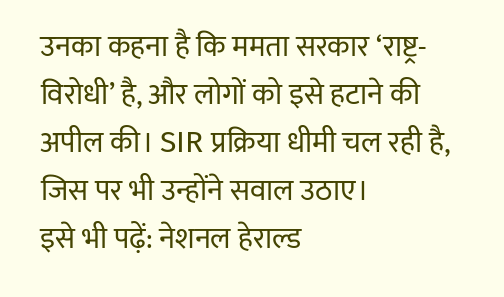उनका कहना है कि ममता सरकार ‘राष्ट्र-विरोधी’ है, और लोगों को इसे हटाने की अपील की। SIR प्रक्रिया धीमी चल रही है, जिस पर भी उन्होंने सवाल उठाए।
इसे भी पढ़ें: नेशनल हेराल्ड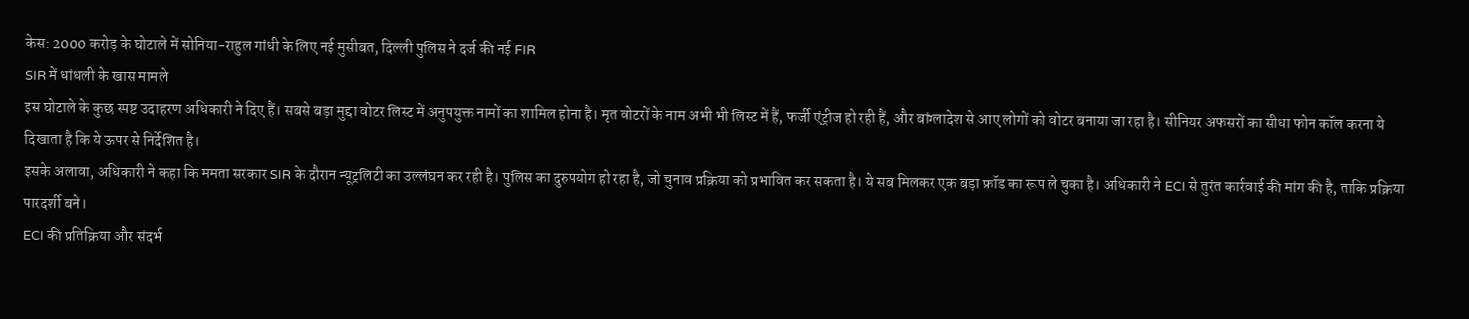केस: 2000 करोड़ के घोटाले में सोनिया-राहुल गांधी के लिए नई मुसीबत, दिल्ली पुलिस ने दर्ज की नई FIR
SIR में धांधली के खास मामले
इस घोटाले के कुछ स्पष्ट उदाहरण अधिकारी ने दिए हैं। सबसे बड़ा मुद्दा वोटर लिस्ट में अनुपयुक्त नामों का शामिल होना है। मृत वोटरों के नाम अभी भी लिस्ट में हैं, फर्जी एंट्रीज हो रही हैं, और बांग्लादेश से आए लोगों को वोटर बनाया जा रहा है। सीनियर अफसरों का सीधा फोन कॉल करना ये दिखाता है कि ये ऊपर से निर्देशित है।
इसके अलावा, अधिकारी ने कहा कि ममता सरकार SIR के दौरान न्यूट्रलिटी का उल्लंघन कर रही है। पुलिस का दुरुपयोग हो रहा है, जो चुनाव प्रक्रिया को प्रभावित कर सकता है। ये सब मिलकर एक बड़ा फ्रॉड का रूप ले चुका है। अधिकारी ने ECI से तुरंत कार्रवाई की मांग की है, ताकि प्रक्रिया पारदर्शी बने।
ECI की प्रतिक्रिया और संदर्भ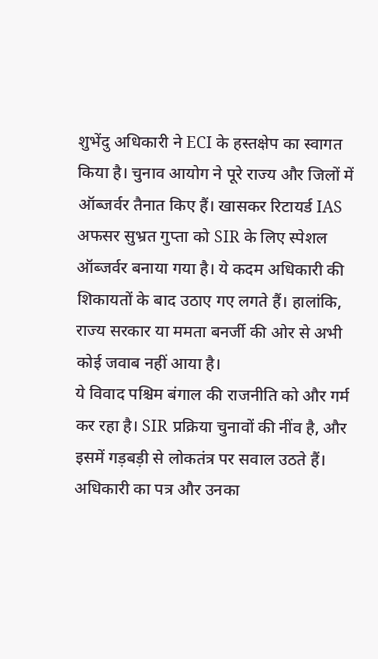शुभेंदु अधिकारी ने ECI के हस्तक्षेप का स्वागत किया है। चुनाव आयोग ने पूरे राज्य और जिलों में ऑब्जर्वर तैनात किए हैं। खासकर रिटायर्ड IAS अफसर सुभ्रत गुप्ता को SIR के लिए स्पेशल ऑब्जर्वर बनाया गया है। ये कदम अधिकारी की शिकायतों के बाद उठाए गए लगते हैं। हालांकि, राज्य सरकार या ममता बनर्जी की ओर से अभी कोई जवाब नहीं आया है।
ये विवाद पश्चिम बंगाल की राजनीति को और गर्म कर रहा है। SIR प्रक्रिया चुनावों की नींव है, और इसमें गड़बड़ी से लोकतंत्र पर सवाल उठते हैं। अधिकारी का पत्र और उनका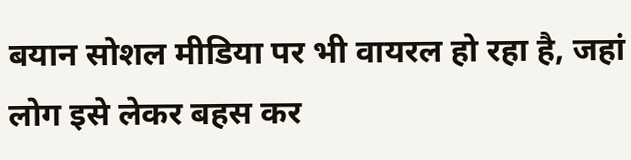बयान सोशल मीडिया पर भी वायरल हो रहा है, जहां लोग इसे लेकर बहस कर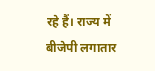रहे हैं। राज्य में बीजेपी लगातार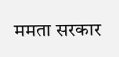ममता सरकार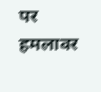पर हमलावर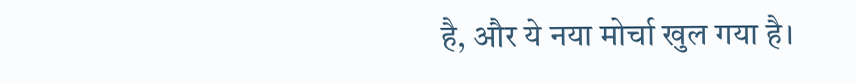है, और ये नया मोर्चा खुल गया है।